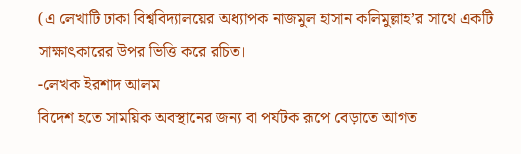(এ লেখাটি ঢাকা বিশ্ববিদ্যালয়ের অধ্যাপক নাজমুল হাসান কলিমুল্লাহ’র সাথে একটি সাক্ষাৎকারের উপর ভিত্তি করে রচিত।
-লেখক ইরশাদ আলম
বিদেশ হতে সাময়িক অবস্থানের জন্য বা পর্যটক রূপে বেড়াতে আগত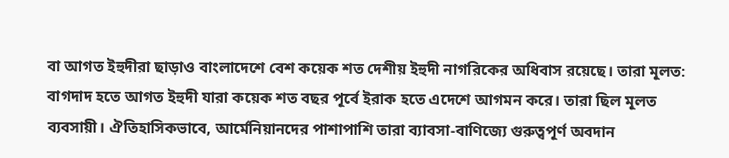বা আগত ইহুদীরা ছাড়াও বাংলাদেশে বেশ কয়েক শত দেশীয় ইহুদী নাগরিকের অধিবাস রয়েছে। তারা মূলত: বাগদাদ হতে আগত ইহুদী যারা কয়েক শত বছর পূর্বে ইরাক হতে এদেশে আগমন করে। তারা ছিল মূলত ব্যবসায়ী। ঐতিহাসিকভাবে, আর্মেনিয়ানদের পাশাপাশি তারা ব্যাবসা-বাণিজ্যে গুরুত্বপূর্ণ অবদান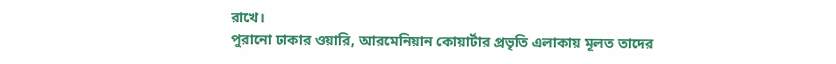রাখে।
পুরানো ঢাকার ওয়ারি, আরমেনিয়ান কোয়ার্টার প্রভৃতি এলাকায় মূলত তাদের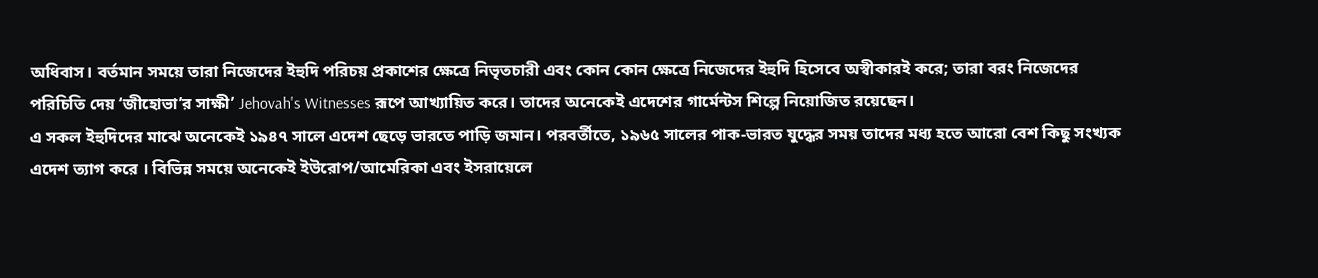অধিবাস। বর্তমান সময়ে তারা নিজেদের ইহুদি পরিচয় প্রকাশের ক্ষেত্রে নিভৃতচারী এবং কোন কোন ক্ষেত্রে নিজেদের ইহুদি হিসেবে অস্বীকারই করে; তারা বরং নিজেদের পরিচিতি দেয় ‘জীহোভা’র সাক্ষী’ Jehovah's Witnesses রূপে আখ্যায়িত করে। তাদের অনেকেই এদেশের গার্মেন্টস শিল্পে নিয়োজিত রয়েছেন।
এ সকল ইহুদিদের মাঝে অনেকেই ১৯৪৭ সালে এদেশ ছেড়ে ভারতে পাড়ি জমান। পরবর্তীতে, ১৯৬৫ সালের পাক-ভারত যুদ্ধের সময় তাদের মধ্য হতে আরো বেশ কিছু সংখ্যক এদেশ ত্যাগ করে । বিভিন্ন সময়ে অনেকেই ইউরোপ/আমেরিকা এবং ইসরায়েলে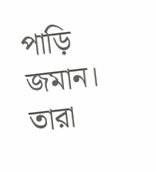পাড়ি জমান।
তারা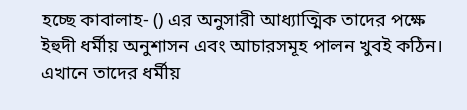হচ্ছে কাবালাহ- () এর অনুসারী আধ্যাত্মিক তাদের পক্ষে ইহুদী ধর্মীয় অনুশাসন এবং আচারসমূহ পালন খুবই কঠিন। এখানে তাদের ধর্মীয়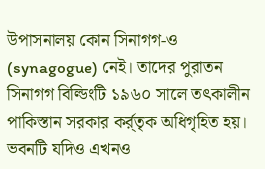উপাসনালয় কোন সিনাগগ-ও (synagogue) নেই। তাদের পুরাতন সিনাগগ বিল্ডিংটি ১৯৬০ সালে তৎকালীন পাকিস্তান সরকার কর্র্তৃক অধিগৃহিত হয়। ভবনটি যদিও এখনও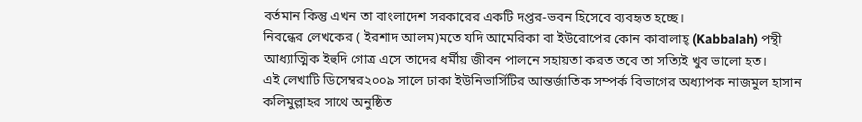বর্তমান কিন্তু এখন তা বাংলাদেশ সরকারের একটি দপ্তর-ভবন হিসেবে ব্যবহৃত হচ্ছে।
নিবন্ধের লেখকের ( ইরশাদ আলম)মতে যদি আমেরিকা বা ইউরোপের কোন কাবালাহ্ (Kabbalah) পন্থী আধ্যাত্মিক ইহুদি গোত্র এসে তাদের ধর্মীয় জীবন পালনে সহায়তা করত তবে তা সত্যিই খুব ভালো হত।
এই লেখাটি ডিসেম্বর২০০৯ সালে ঢাকা ইউনিভার্সিটির আন্তর্জাতিক সম্পর্ক বিভাগের অধ্যাপক নাজমুল হাসান কলিমুল্লাহর সাথে অনুষ্ঠিত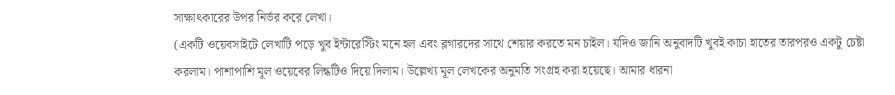সাক্ষাৎকারের উপর নির্ভর করে লেখা।
(একটি ওয়েবসাইটে লেখাটি পড়ে খুব ইন্টারেস্টিং মনে হল এবং ব্লগারদের সাথে শেয়ার করতে মন চাইল। যদিও জানি অনুবাদটি খুবই কাচা হাতের তারপরও একটু চেষ্টা করলাম। পাশাপাশি মূল ওয়েবের লিন্কটিও দিয়ে দিলাম। উল্লেখ্য মূল লেখকের অনুমতি সংগ্রহ করা হয়েছে। আমার ধারনা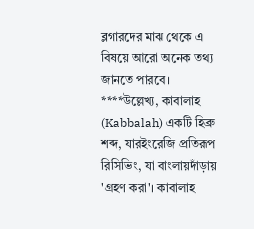ব্লগারদের মাঝ থেকে এ বিষয়ে আরো অনেক তথ্য জানতে পারবে।
****উল্লেখ্য, কাবালাহ (Kabbalah) একটি হিব্রু শব্দ, যারইংরেজি প্রতিরূপ রিসিভিং, যা বাংলায়দাঁড়ায় 'গ্রহণ করা'। কাবালাহ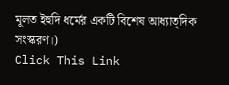মূলত ইহুদি ধর্মের একটি বিশেষ আধ্যাত্দিক সংস্করণ।)
Click This Link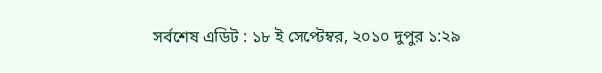সর্বশেষ এডিট : ১৮ ই সেপ্টেম্বর, ২০১০ দুপুর ১:২৯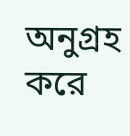অনুগ্রহ করে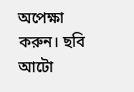অপেক্ষা করুন। ছবি আটো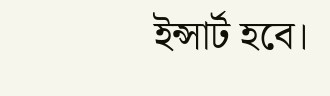ইন্সার্ট হবে।